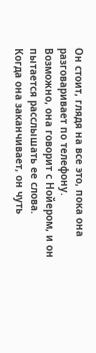Он стоит, глядя на все это, пока она разговаривает по телефону.
Возможно, она говорит с Нойером, и он пытается расслышать ее слова.
Когда она заканчивает, он чуть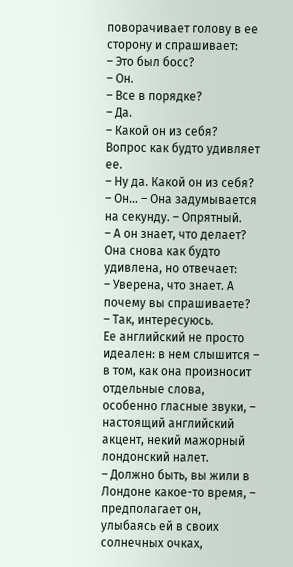поворачивает голову в ее сторону и спрашивает:
– Это был босс?
– Он.
– Все в порядке?
– Да.
– Какой он из себя?
Вопрос как будто удивляет ее.
– Ну да. Какой он из себя?
– Он… – Она задумывается на секунду. – Опрятный.
– А он знает, что делает?
Она снова как будто удивлена, но отвечает:
– Уверена, что знает. А почему вы спрашиваете?
– Так, интересуюсь.
Ее английский не просто идеален: в нем слышится – в том, как она произносит отдельные слова, особенно гласные звуки, – настоящий английский акцент, некий мажорный лондонский налет.
– Должно быть, вы жили в Лондоне какое-то время, – предполагает он, улыбаясь ей в своих солнечных очках,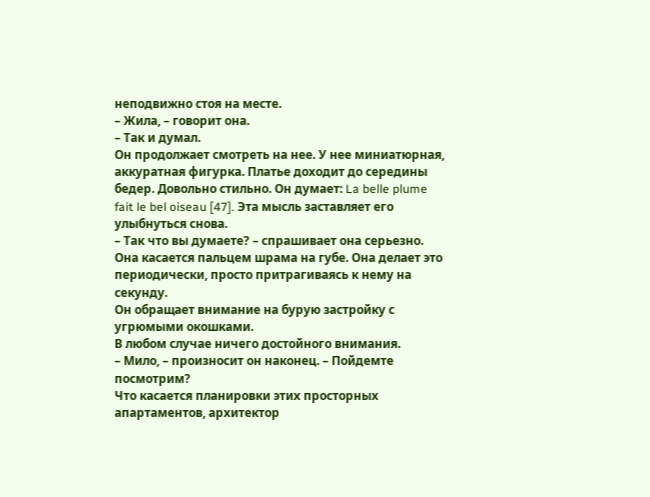неподвижно стоя на месте.
– Жила, – говорит она.
– Так и думал.
Он продолжает смотреть на нее. У нее миниатюрная, аккуратная фигурка. Платье доходит до середины бедер. Довольно стильно. Он думает: La belle plume fait le bel oiseau [47]. Эта мысль заставляет его улыбнуться снова.
– Так что вы думаете? – спрашивает она серьезно.
Она касается пальцем шрама на губе. Она делает это периодически, просто притрагиваясь к нему на секунду.
Он обращает внимание на бурую застройку с угрюмыми окошками.
В любом случае ничего достойного внимания.
– Мило, – произносит он наконец. – Пойдемте посмотрим?
Что касается планировки этих просторных апартаментов, архитектор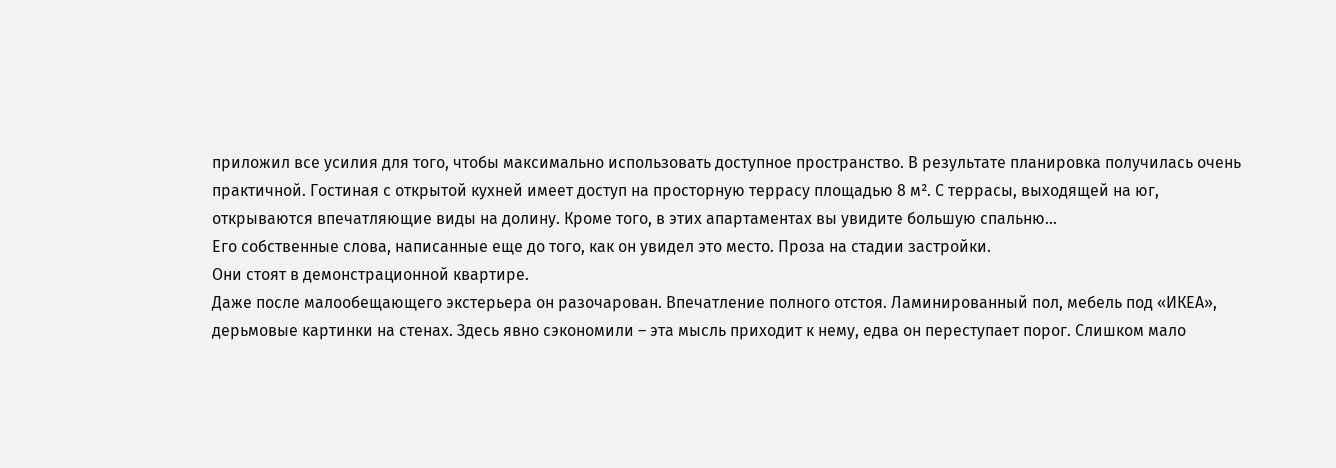приложил все усилия для того, чтобы максимально использовать доступное пространство. В результате планировка получилась очень практичной. Гостиная с открытой кухней имеет доступ на просторную террасу площадью 8 м². С террасы, выходящей на юг, открываются впечатляющие виды на долину. Кроме того, в этих апартаментах вы увидите большую спальню…
Его собственные слова, написанные еще до того, как он увидел это место. Проза на стадии застройки.
Они стоят в демонстрационной квартире.
Даже после малообещающего экстерьера он разочарован. Впечатление полного отстоя. Ламинированный пол, мебель под «ИКЕА», дерьмовые картинки на стенах. Здесь явно сэкономили – эта мысль приходит к нему, едва он переступает порог. Слишком мало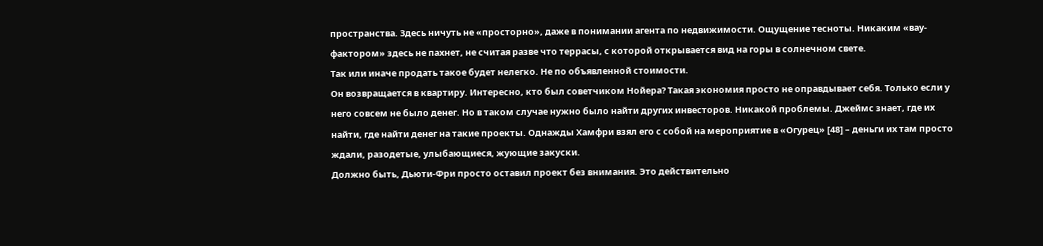пространства. Здесь ничуть не «просторно», даже в понимании агента по недвижимости. Ощущение тесноты. Никаким «вау-фактором» здесь не пахнет, не считая разве что террасы, с которой открывается вид на горы в солнечном свете.
Так или иначе продать такое будет нелегко. Не по объявленной стоимости.
Он возвращается в квартиру. Интересно, кто был советчиком Нойера? Такая экономия просто не оправдывает себя. Только если у него совсем не было денег. Но в таком случае нужно было найти других инвесторов. Никакой проблемы. Джеймс знает, где их найти, где найти денег на такие проекты. Однажды Хамфри взял его с собой на мероприятие в «Огурец» [48] – деньги их там просто ждали, разодетые, улыбающиеся, жующие закуски.
Должно быть, Дьюти-Фри просто оставил проект без внимания. Это действительно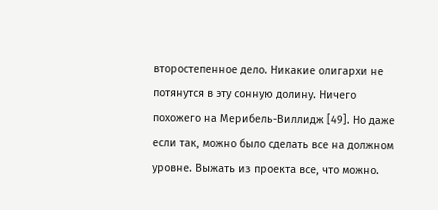второстепенное дело. Никакие олигархи не потянутся в эту сонную долину. Ничего похожего на Мерибель-Виллидж [49]. Но даже если так, можно было сделать все на должном уровне. Выжать из проекта все, что можно.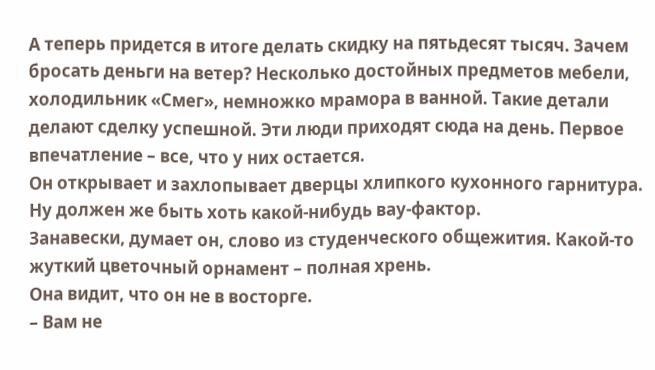А теперь придется в итоге делать скидку на пятьдесят тысяч. Зачем бросать деньги на ветер? Несколько достойных предметов мебели, холодильник «Смег», немножко мрамора в ванной. Такие детали делают сделку успешной. Эти люди приходят сюда на день. Первое впечатление – все, что у них остается.
Он открывает и захлопывает дверцы хлипкого кухонного гарнитура.
Ну должен же быть хоть какой-нибудь вау-фактор.
Занавески, думает он, слово из студенческого общежития. Какой-то жуткий цветочный орнамент – полная хрень.
Она видит, что он не в восторге.
– Вам не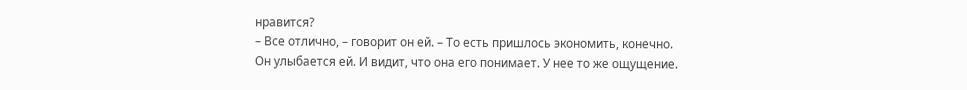нравится?
– Все отлично, – говорит он ей. – То есть пришлось экономить, конечно.
Он улыбается ей. И видит, что она его понимает. У нее то же ощущение.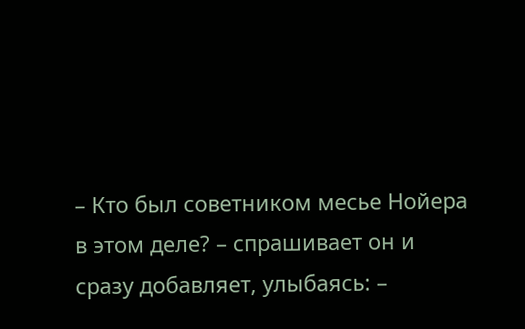– Кто был советником месье Нойера в этом деле? – спрашивает он и сразу добавляет, улыбаясь: –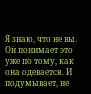Я знаю, что не вы.
Он понимает это уже по тому, как она одевается. И подумывает, не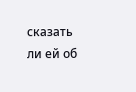сказать ли ей об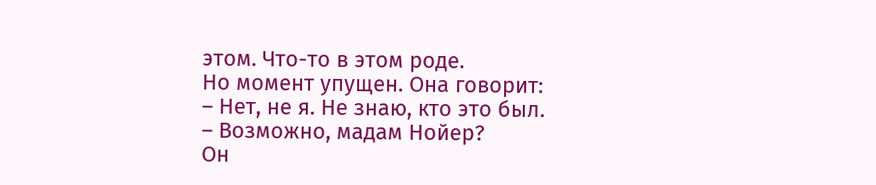этом. Что-то в этом роде.
Но момент упущен. Она говорит:
– Нет, не я. Не знаю, кто это был.
– Возможно, мадам Нойер?
Он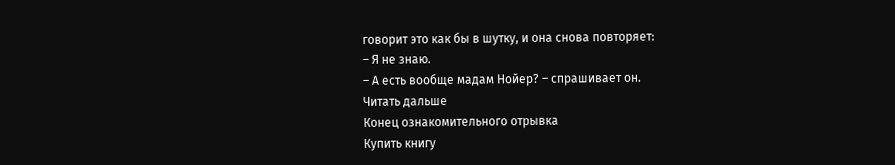говорит это как бы в шутку, и она снова повторяет:
– Я не знаю.
– А есть вообще мадам Нойер? – спрашивает он.
Читать дальше
Конец ознакомительного отрывка
Купить книгу